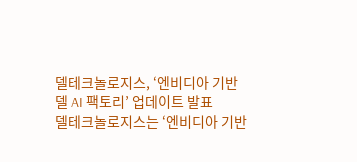델테크놀로지스, ‘엔비디아 기반 델 AI 팩토리’ 업데이트 발표
델테크놀로지스는 ‘엔비디아 기반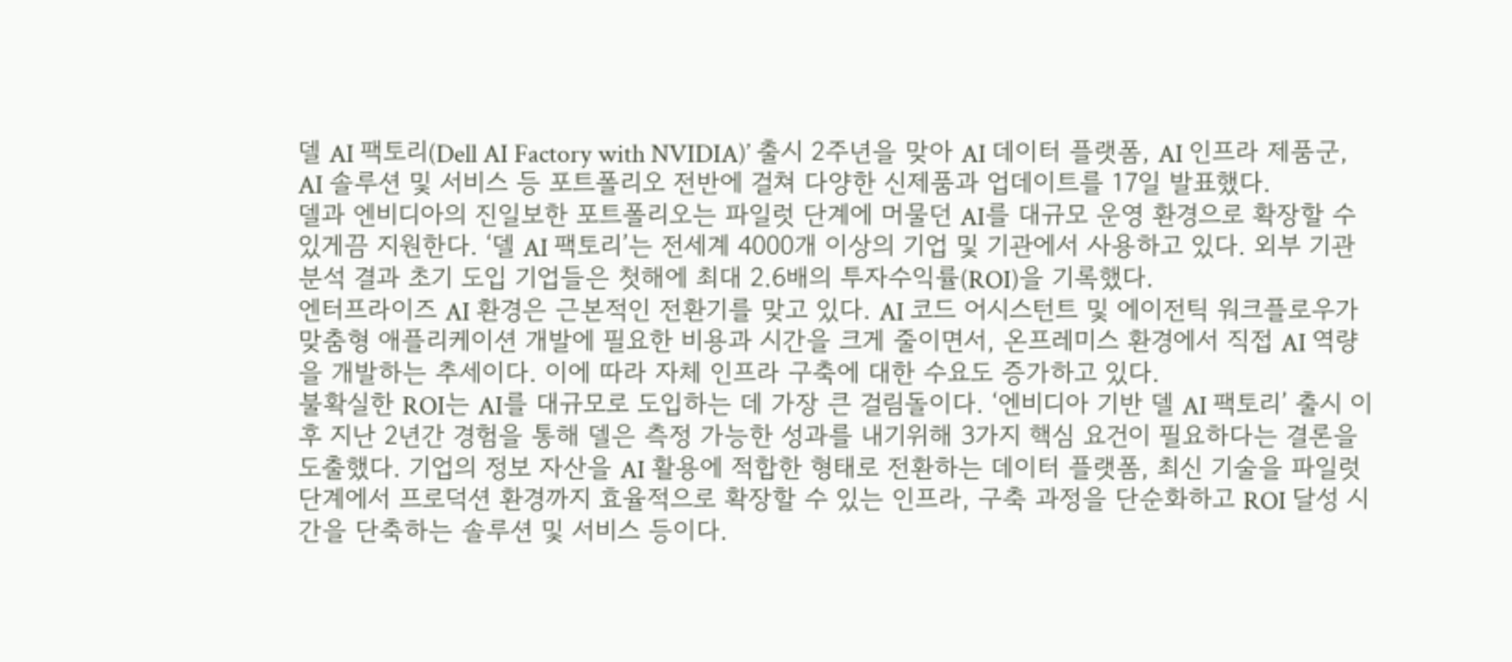델 AI 팩토리(Dell AI Factory with NVIDIA)’ 출시 2주년을 맞아 AI 데이터 플랫폼, AI 인프라 제품군, AI 솔루션 및 서비스 등 포트폴리오 전반에 걸쳐 다양한 신제품과 업데이트를 17일 발표했다.
델과 엔비디아의 진일보한 포트폴리오는 파일럿 단계에 머물던 AI를 대규모 운영 환경으로 확장할 수 있게끔 지원한다. ‘델 AI 팩토리’는 전세계 4000개 이상의 기업 및 기관에서 사용하고 있다. 외부 기관 분석 결과 초기 도입 기업들은 첫해에 최대 2.6배의 투자수익률(ROI)을 기록했다.
엔터프라이즈 AI 환경은 근본적인 전환기를 맞고 있다. AI 코드 어시스턴트 및 에이전틱 워크플로우가 맞춤형 애플리케이션 개발에 필요한 비용과 시간을 크게 줄이면서, 온프레미스 환경에서 직접 AI 역량을 개발하는 추세이다. 이에 따라 자체 인프라 구축에 대한 수요도 증가하고 있다.
불확실한 ROI는 AI를 대규모로 도입하는 데 가장 큰 걸림돌이다. ‘엔비디아 기반 델 AI 팩토리’ 출시 이후 지난 2년간 경험을 통해 델은 측정 가능한 성과를 내기위해 3가지 핵심 요건이 필요하다는 결론을 도출했다. 기업의 정보 자산을 AI 활용에 적합한 형태로 전환하는 데이터 플랫폼, 최신 기술을 파일럿 단계에서 프로덕션 환경까지 효율적으로 확장할 수 있는 인프라, 구축 과정을 단순화하고 ROI 달성 시간을 단축하는 솔루션 및 서비스 등이다.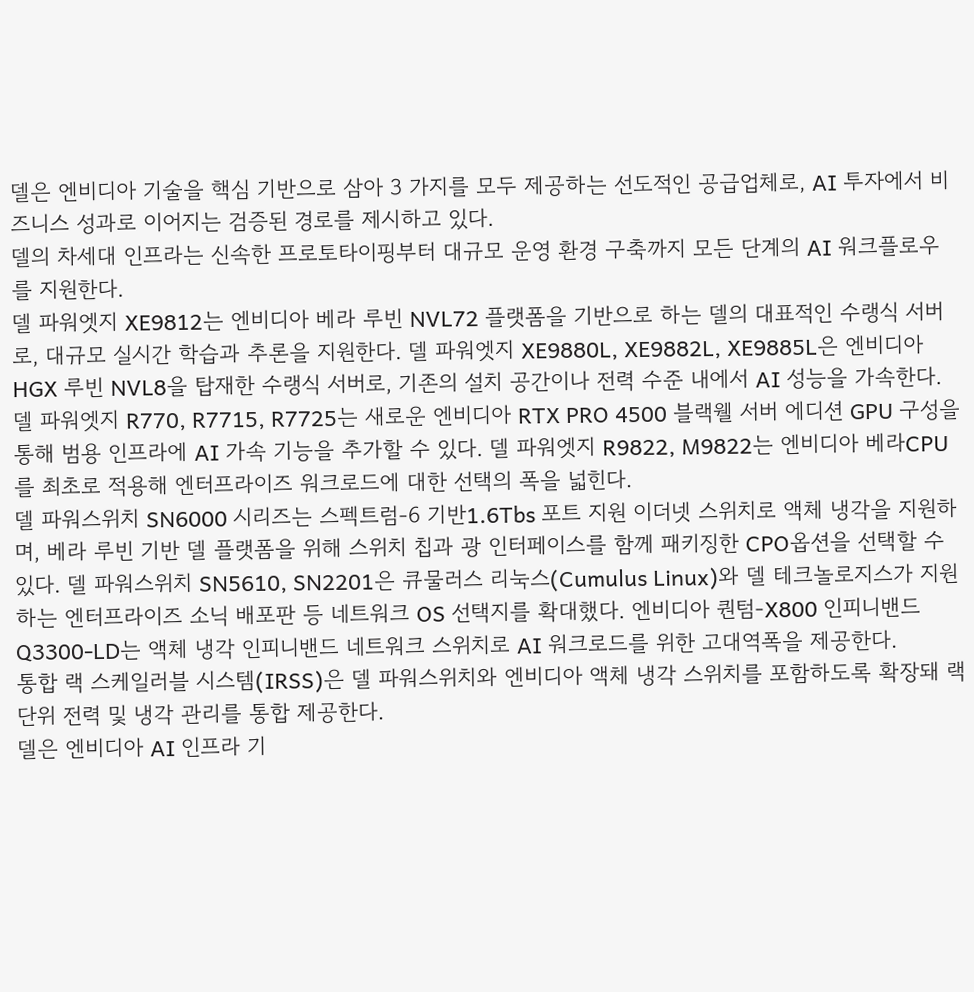델은 엔비디아 기술을 핵심 기반으로 삼아 3 가지를 모두 제공하는 선도적인 공급업체로, AI 투자에서 비즈니스 성과로 이어지는 검증된 경로를 제시하고 있다.
델의 차세대 인프라는 신속한 프로토타이핑부터 대규모 운영 환경 구축까지 모든 단계의 AI 워크플로우를 지원한다.
델 파워엣지 XE9812는 엔비디아 베라 루빈 NVL72 플랫폼을 기반으로 하는 델의 대표적인 수랭식 서버로, 대규모 실시간 학습과 추론을 지원한다. 델 파워엣지 XE9880L, XE9882L, XE9885L은 엔비디아 HGX 루빈 NVL8을 탑재한 수랭식 서버로, 기존의 설치 공간이나 전력 수준 내에서 AI 성능을 가속한다.
델 파워엣지 R770, R7715, R7725는 새로운 엔비디아 RTX PRO 4500 블랙웰 서버 에디션 GPU 구성을 통해 범용 인프라에 AI 가속 기능을 추가할 수 있다. 델 파워엣지 R9822, M9822는 엔비디아 베라CPU를 최초로 적용해 엔터프라이즈 워크로드에 대한 선택의 폭을 넓힌다.
델 파워스위치 SN6000 시리즈는 스펙트럼-6 기반1.6Tbs 포트 지원 이더넷 스위치로 액체 냉각을 지원하며, 베라 루빈 기반 델 플랫폼을 위해 스위치 칩과 광 인터페이스를 함께 패키징한 CPO옵션을 선택할 수 있다. 델 파워스위치 SN5610, SN2201은 큐물러스 리눅스(Cumulus Linux)와 델 테크놀로지스가 지원하는 엔터프라이즈 소닉 배포판 등 네트워크 OS 선택지를 확대했다. 엔비디아 퀀텀-X800 인피니밴드Q3300-LD는 액체 냉각 인피니밴드 네트워크 스위치로 AI 워크로드를 위한 고대역폭을 제공한다.
통합 랙 스케일러블 시스템(IRSS)은 델 파워스위치와 엔비디아 액체 냉각 스위치를 포함하도록 확장돼 랙 단위 전력 및 냉각 관리를 통합 제공한다.
델은 엔비디아 AI 인프라 기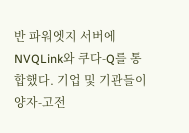반 파워엣지 서버에 NVQLink와 쿠다-Q를 통합했다. 기업 및 기관들이 양자-고전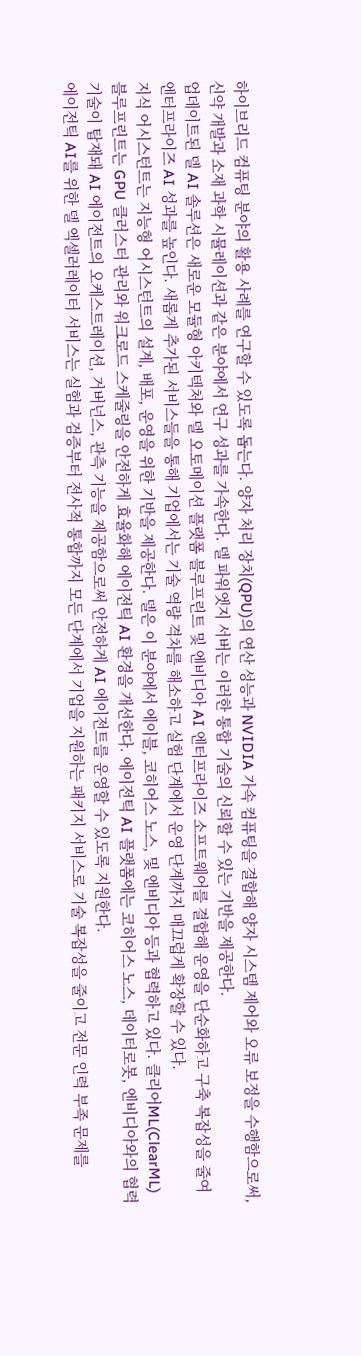하이브리드 컴퓨팅 분야의 활용 사례를 연구할 수 있도록 돕는다. 양자 처리 장치(QPU)의 연산 성능과 NVIDIA 가속 컴퓨팅을 결합해 양자 시스템 제어와 오류 보정을 수행함으로써, 신약 개발과 소재 과학 시뮬레이션과 같은 분야에서 연구 성과를 가속한다. 델 파워엣지 서버는 이러한 통합 기술의 신뢰할 수 있는 기반을 제공한다.
업데이트된 델 AI 솔루션은 새로운 모듈형 아키텍처와 델 오토메이션 플랫폼 블루프린트 및 엔비디아 AI 엔터프라이즈 소프트웨어를 결합해 운영을 단순화하고 구축 복잡성을 줄여 엔터프라이즈 AI 성과를 높인다. 새롭게 추가된 서비스들을 통해 기업에서는 기술 역량 격차를 해소하고 실험 단계에서 운영 단계까지 매끄럽게 확장할 수 있다.
지식 어시스턴트는 지능형 어시스턴트의 설계, 배포, 운영을 위한 기반을 제공한다. 델은 이 분야에서 에이블, 코히어스 노스, 및 엔비디아 등과 협력하고 있다. 클리어ML(ClearML) 블루프린트는 GPU 클러스터 관리와 워크로드 스케줄링을 안전하게 효율화해 에이전틱 AI 환경을 개선한다. 에이전틱 AI 플랫폼에는 코히어스 노스, 데이터로봇, 엔비디아와의 협력 기술이 탑재돼 AI 에이전트의 오케스트레이션, 거버넌스, 관측 기능을 제공함으로써 안전하게 AI 에이전트를 운영할 수 있도록 지원한다.
에이전틱 AI를 위한 델 엑셀러레이터 서비스는 실험과 검증부터 전사적 통합까지 모든 단계에서 기업을 지원하는 패키지 서비스로 기술 복잡성을 줄이고 전문 인력 부족 문제를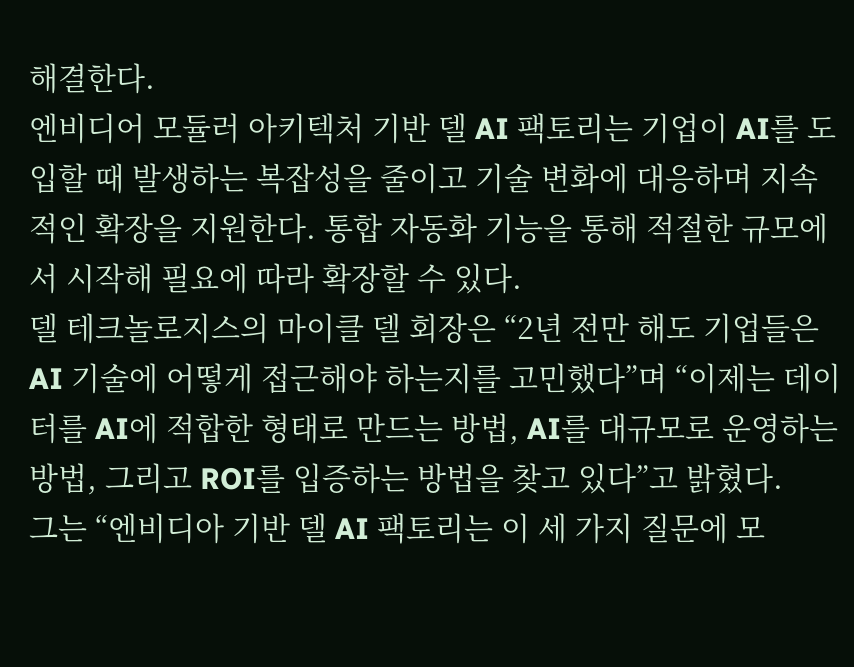해결한다.
엔비디어 모듈러 아키텍처 기반 델 AI 팩토리는 기업이 AI를 도입할 때 발생하는 복잡성을 줄이고 기술 변화에 대응하며 지속적인 확장을 지원한다. 통합 자동화 기능을 통해 적절한 규모에서 시작해 필요에 따라 확장할 수 있다.
델 테크놀로지스의 마이클 델 회장은 “2년 전만 해도 기업들은 AI 기술에 어떻게 접근해야 하는지를 고민했다”며 “이제는 데이터를 AI에 적합한 형태로 만드는 방법, AI를 대규모로 운영하는 방법, 그리고 ROI를 입증하는 방법을 찾고 있다”고 밝혔다.
그는 “엔비디아 기반 델 AI 팩토리는 이 세 가지 질문에 모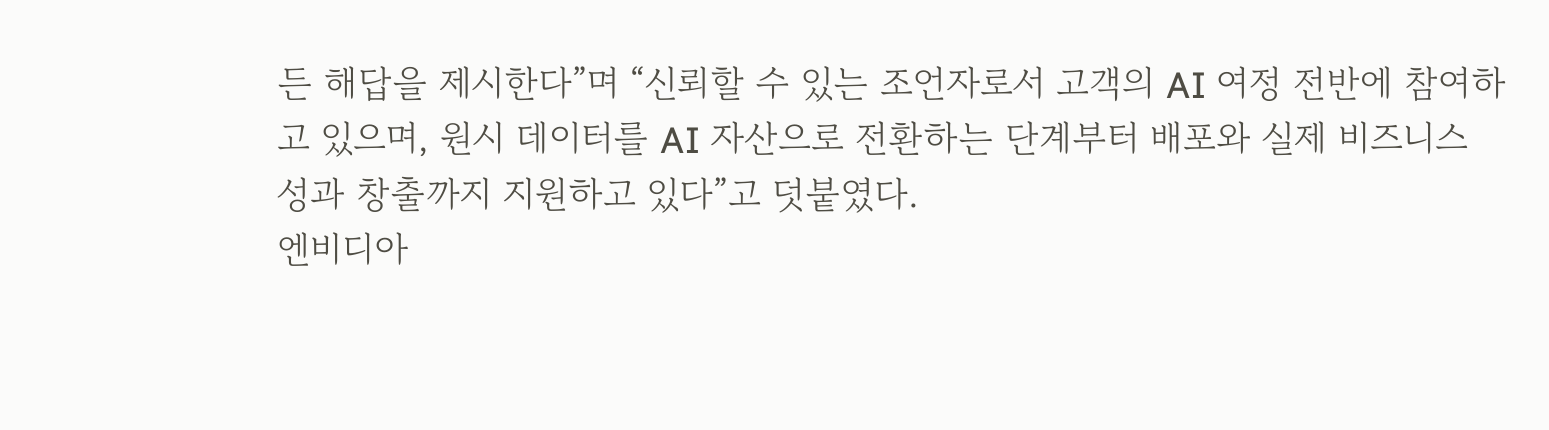든 해답을 제시한다”며 “신뢰할 수 있는 조언자로서 고객의 AI 여정 전반에 참여하고 있으며, 원시 데이터를 AI 자산으로 전환하는 단계부터 배포와 실제 비즈니스 성과 창출까지 지원하고 있다”고 덧붙였다.
엔비디아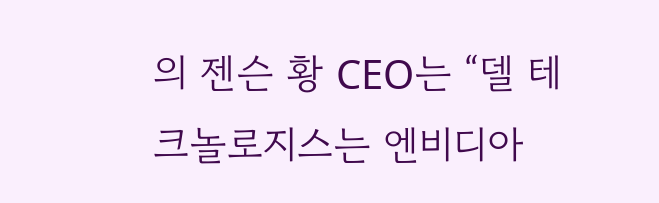의 젠슨 황 CEO는 “델 테크놀로지스는 엔비디아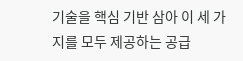기술을 핵심 기반 삼아 이 세 가지를 모두 제공하는 공급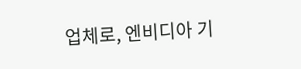업체로, 엔비디아 기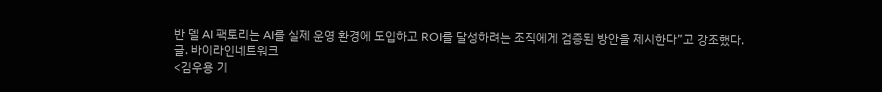반 델 AI 팩토리는 AI를 실제 운영 환경에 도입하고 ROI를 달성하려는 조직에게 검증된 방안을 제시한다”고 강조했다.
글. 바이라인네트워크
<김우용 기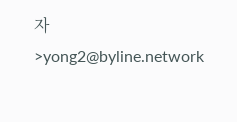자>yong2@byline.network